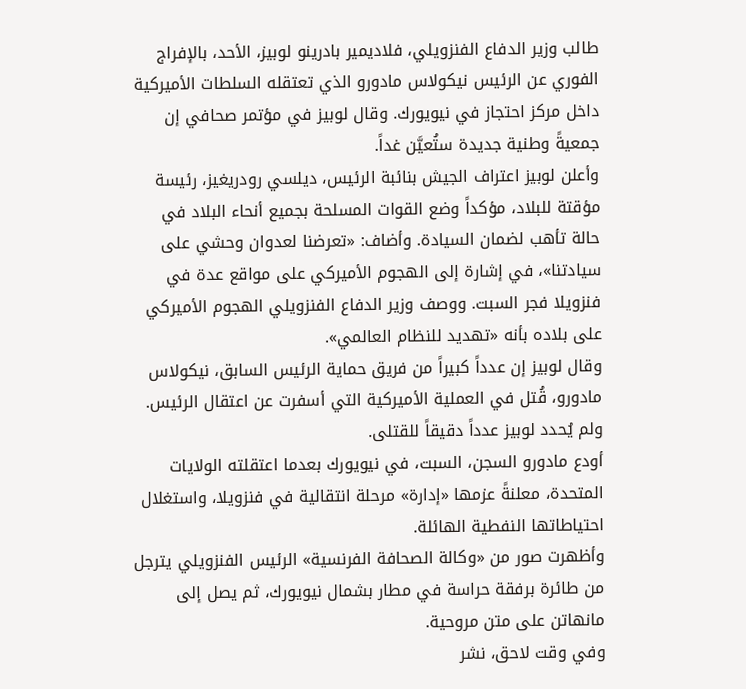طالب وزير الدفاع الفنزويلي، فلاديمير بادرينو لوبيز، الأحد، بالإفراج الفوري عن الرئيس نيكولاس مادورو الذي تعتقله السلطات الأميركية داخل مركز احتجاز في نيويورك. وقال لوبيز في مؤتمر صحافي إن جمعيةً وطنية جديدة ستُعيَّن غداً.
وأعلن لوبيز اعتراف الجيش بنائبة الرئيس، ديلسي رودريغيز، رئيسة مؤقتة للبلاد، مؤكداً وضع القوات المسلحة بجميع أنحاء البلاد في حالة تأهب لضمان السيادة. وأضاف: «تعرضنا لعدوان وحشي على سيادتنا»، في إشارة إلى الهجوم الأميركي على مواقع عدة في فنزويلا فجر السبت. ووصف وزير الدفاع الفنزويلي الهجوم الأميركي على بلاده بأنه «تهديد للنظام العالمي».
وقال لوبيز إن عدداً كبيراً من فريق حماية الرئيس السابق، نيكولاس مادورو، قُتل في العملية الأميركية التي أسفرت عن اعتقال الرئيس.
ولم يُحدد لوبيز عدداً دقيقاً للقتلى.
أودع مادورو السجن، السبت، في نيويورك بعدما اعتقلته الولايات المتحدة، معلنةً عزمها «إدارة» مرحلة انتقالية في فنزويلا، واستغلال احتياطاتها النفطية الهائلة.
وأظهرت صور من «وكالة الصحافة الفرنسية» الرئيس الفنزويلي يترجل من طائرة برفقة حراسة في مطار بشمال نيويورك، ثم يصل إلى مانهاتن على متن مروحية.
وفي وقت لاحق، نشر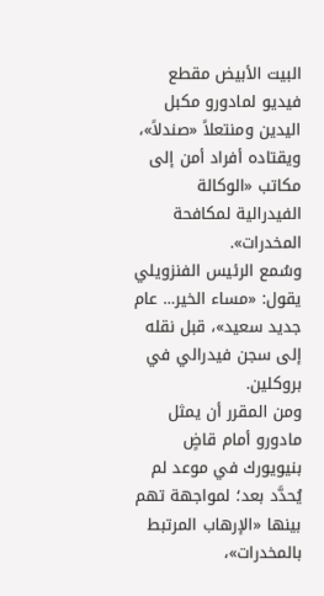البيت الأبيض مقطع فيديو لمادورو مكبل اليدين ومنتعلاً «صندلاً»، ويقتاده أفراد أمن إلى مكاتب «الوكالة الفيدرالية لمكافحة المخدرات».
وسُمع الرئيس الفنزويلي يقول: «مساء الخير... عام جديد سعيد»، قبل نقله إلى سجن فيدرالي في بروكلين.
ومن المقرر أن يمثل مادورو أمام قاضٍ بنيويورك في موعد لم يُحدَّد بعد؛ لمواجهة تهم بينها «الإرهاب المرتبط بالمخدرات»،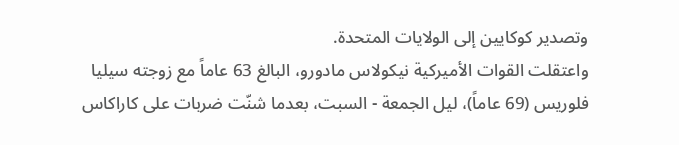وتصدير كوكايين إلى الولايات المتحدة.
واعتقلت القوات الأميركية نيكولاس مادورو، البالغ 63 عاماً مع زوجته سيليا فلوريس (69 عاماً)، ليل الجمعة - السبت، بعدما شنّت ضربات على كاراكاس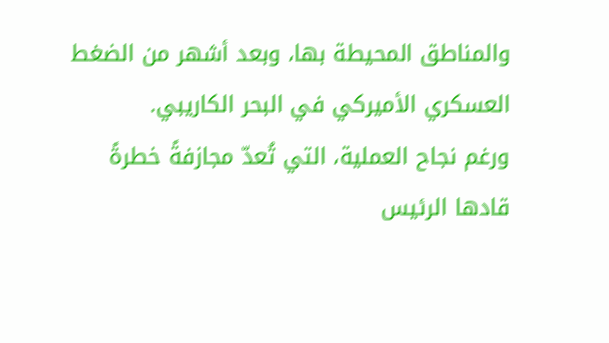والمناطق المحيطة بها، وبعد أشهر من الضغط العسكري الأميركي في البحر الكاريبي.
ورغم نجاح العملية، التي تُعدّ مجازفةً خطرةً قادها الرئيس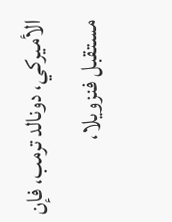الأميركي، دونالد ترمب، فإن مستقبل فنزويلا،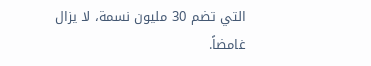التي تضم 30 مليون نسمة، لا يزال غامضاً.